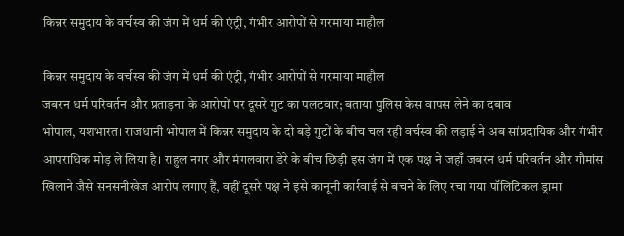किन्नर समुदाय के वर्चस्व की जंग में धर्म की एंट्री, गंभीर आरोपों से गरमाया माहौल

किन्नर समुदाय के वर्चस्व की जंग में धर्म की एंट्री, गंभीर आरोपों से गरमाया माहौल
जबरन धर्म परिवर्तन और प्रताड़ना के आरोपों पर दूसरे गुट का पलटवार; बताया पुलिस केस वापस लेने का दबाव
भोपाल, यशभारत। राजधानी भोपाल में किन्नर समुदाय के दो बड़े गुटों के बीच चल रही वर्चस्व की लड़ाई ने अब सांप्रदायिक और गंभीर आपराधिक मोड़ ले लिया है। राहुल नगर और मंगलवारा डेरे के बीच छिड़ी इस जंग में एक पक्ष ने जहाँ जबरन धर्म परिवर्तन और गौमांस खिलाने जैसे सनसनीखेज आरोप लगाए हैं, वहीं दूसरे पक्ष ने इसे कानूनी कार्रवाई से बचने के लिए रचा गया पॉलिटिकल ड्रामा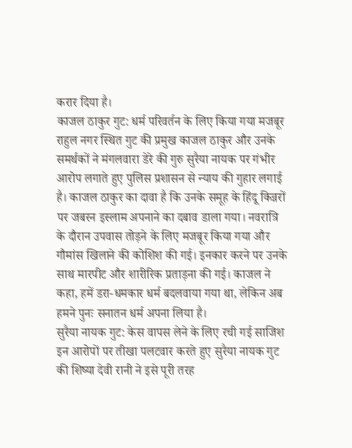करार दिया है।
काजल ठाकुर गुट: धर्म परिवर्तन के लिए किया गया मजबूर
राहुल नगर स्थित गुट की प्रमुख काजल ठाकुर और उनके समर्थकों ने मंगलवारा डेरे की गुरु सुरैया नायक पर गंभीर आरोप लगाते हुए पुलिस प्रशासन से न्याय की गुहार लगाई है। काजल ठाकुर का दावा है कि उनके समूह के हिंदू किन्नरों पर जबरन इस्लाम अपनाने का दबाव डाला गया। नवरात्रि के दौरान उपवास तोड़ने के लिए मजबूर किया गया और गौमांस खिलाने की कोशिश की गई। इनकार करने पर उनके साथ मारपीट और शारीरिक प्रताड़ना की गई। काजल ने कहा, हमें डरा-धमकार धर्म बदलवाया गया था, लेकिन अब हमने पुनः सनातन धर्म अपना लिया है।
सुरैया नायक गुट: केस वापस लेने के लिए रची गई साजिश
इन आरोपों पर तीखा पलटवार करते हुए सुरैया नायक गुट की शिष्या देवी रानी ने इसे पूरी तरह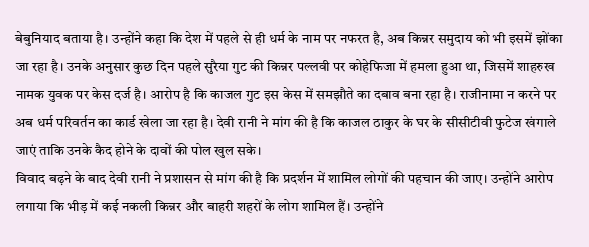बेबुनियाद बताया है। उन्होंने कहा कि देश में पहले से ही धर्म के नाम पर नफरत है, अब किन्नर समुदाय को भी इसमें झोंका जा रहा है। उनके अनुसार कुछ दिन पहले सुरैया गुट की किन्नर पल्लवी पर कोहेफिजा में हमला हुआ था, जिसमें शाहरुख नामक युवक पर केस दर्ज है। आरोप है कि काजल गुट इस केस में समझौते का दबाव बना रहा है। राजीनामा न करने पर अब धर्म परिवर्तन का कार्ड खेला जा रहा है। देवी रानी ने मांग की है कि काजल ठाकुर के घर के सीसीटीवी फुटेज खंगाले जाएं ताकि उनके कैद होने के दावों की पोल खुल सके।
विवाद बढ़ने के बाद देवी रानी ने प्रशासन से मांग की है कि प्रदर्शन में शामिल लोगों की पहचान की जाए। उन्होंने आरोप लगाया कि भीड़ में कई नकली किन्नर और बाहरी शहरों के लोग शामिल हैं। उन्होंने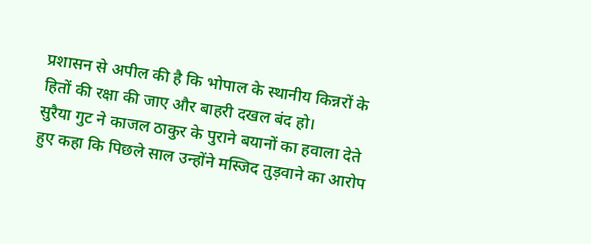प्रशासन से अपील की है कि भोपाल के स्थानीय किन्नरों के हितों की रक्षा की जाए और बाहरी दखल बंद हो।
सुरैया गुट ने काजल ठाकुर के पुराने बयानों का हवाला देते हुए कहा कि पिछले साल उन्होंने मस्जिद तुड़वाने का आरोप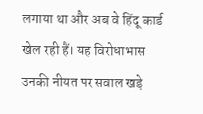लगाया था और अब वे हिंदू कार्ड खेल रही हैं। यह विरोधाभास उनकी नीयत पर सवाल खड़े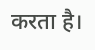करता है।